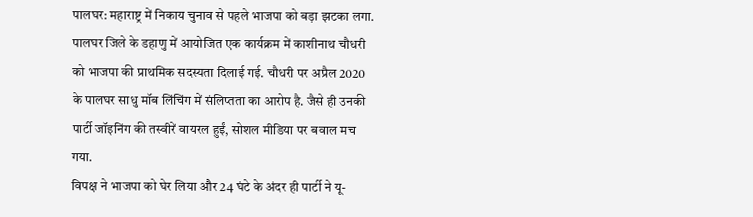पालघर: महाराष्ट्र में निकाय चुनाव से पहले भाजपा को बड़ा झटका लगा. पालघर जिले के डहाणु में आयोजित एक कार्यक्रम में काशीनाथ चौधरी को भाजपा की प्राथमिक सदस्यता दिलाई गई. चौधरी पर अप्रैल 2020 के पालघर साधु मॉब लिंचिंग में संलिप्तता का आरोप है. जैसे ही उनकी पार्टी जॉइनिंग की तस्वीरें वायरल हुईं, सोशल मीडिया पर बवाल मच गया.
विपक्ष ने भाजपा को घेर लिया और 24 घंटे के अंदर ही पार्टी ने यू-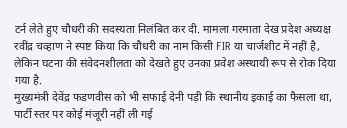टर्न लेते हुए चौधरी की सदस्यता निलंबित कर दी. मामला गरमाता देख प्रदेश अध्यक्ष रवींद्र चव्हाण ने स्पष्ट किया कि चौधरी का नाम किसी FIR या चार्जशीट में नहीं है, लेकिन घटना की संवेदनशीलता को देखते हुए उनका प्रवेश अस्थायी रूप से रोक दिया गया है.
मुख्यमंत्री देवेंद्र फडणवीस को भी सफाई देनी पड़ी कि स्थानीय इकाई का फैसला था, पार्टी स्तर पर कोई मंजूरी नहीं ली गई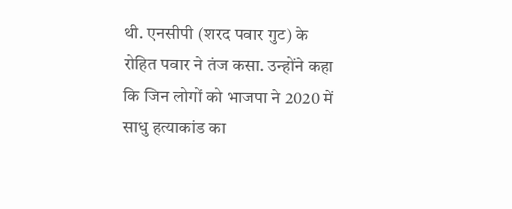थी. एनसीपी (शरद पवार गुट) के रोहित पवार ने तंज कसा. उन्होंने कहा कि जिन लोगों को भाजपा ने 2020 में साधु हत्याकांड का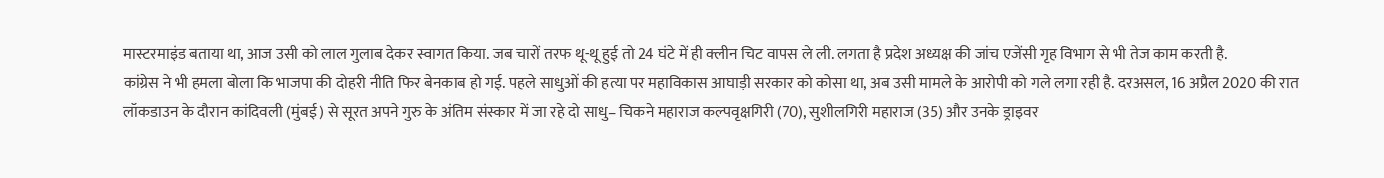मास्टरमाइंड बताया था, आज उसी को लाल गुलाब देकर स्वागत किया. जब चारों तरफ थू-थू हुई तो 24 घंटे में ही क्लीन चिट वापस ले ली. लगता है प्रदेश अध्यक्ष की जांच एजेंसी गृह विभाग से भी तेज काम करती है.
कांग्रेस ने भी हमला बोला कि भाजपा की दोहरी नीति फिर बेनकाब हो गई. पहले साधुओं की हत्या पर महाविकास आघाड़ी सरकार को कोसा था, अब उसी मामले के आरोपी को गले लगा रही है. दरअसल, 16 अप्रैल 2020 की रात लॉकडाउन के दौरान कांदिवली (मुंबई) से सूरत अपने गुरु के अंतिम संस्कार में जा रहे दो साधु– चिकने महाराज कल्पवृक्षगिरी (70), सुशीलगिरी महाराज (35) और उनके ड्राइवर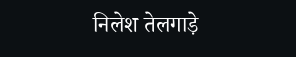निलेश तेलगाड़े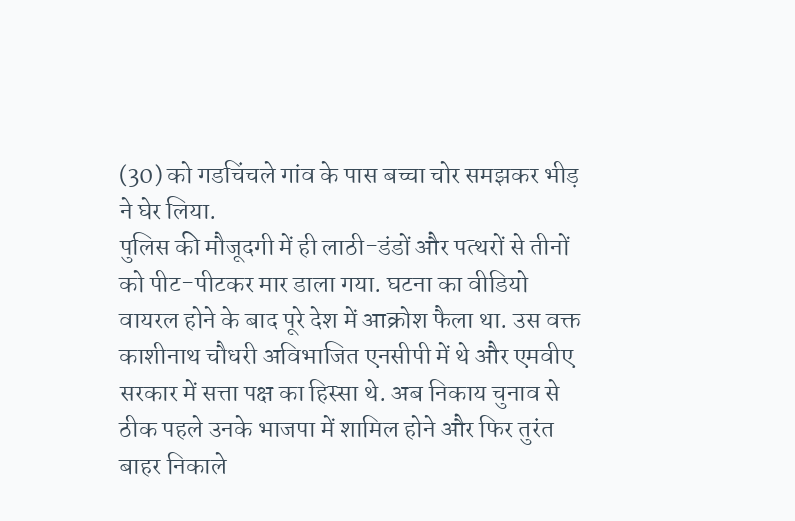(30) को गडचिंचले गांव के पास बच्चा चोर समझकर भीड़ ने घेर लिया.
पुलिस की मौजूदगी में ही लाठी-डंडों और पत्थरों से तीनों को पीट-पीटकर मार डाला गया. घटना का वीडियो वायरल होने के बाद पूरे देश में आक्रोश फैला था. उस वक्त काशीनाथ चौधरी अविभाजित एनसीपी में थे और एमवीए सरकार में सत्ता पक्ष का हिस्सा थे. अब निकाय चुनाव से ठीक पहले उनके भाजपा में शामिल होने और फिर तुरंत बाहर निकाले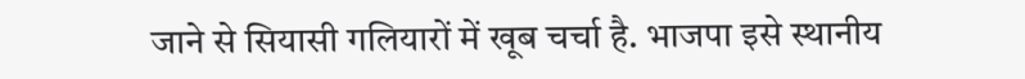जाने से सियासी गलियारों में खूब चर्चा है. भाजपा इसे स्थानीय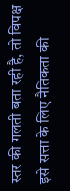स्तर की गलती बता रही है, तो विपक्ष इसे सत्ता के लिए नैतिकता की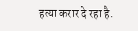हत्या करार दे रहा है.